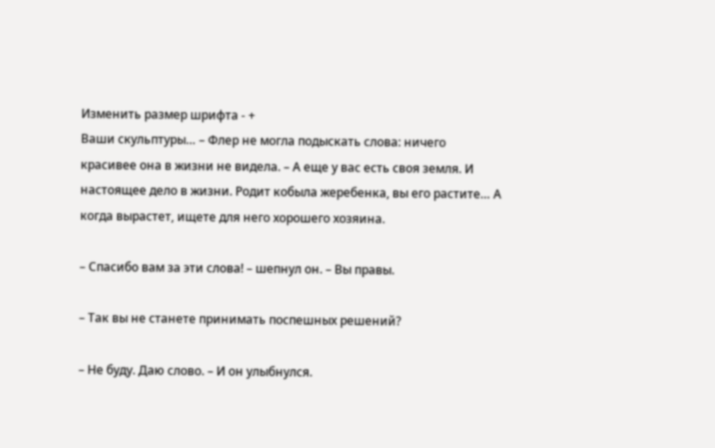Изменить размер шрифта - +
Ваши скульптуры… – Флер не могла подыскать слова: ничего красивее она в жизни не видела. – А еще у вас есть своя земля. И настоящее дело в жизни. Родит кобыла жеребенка, вы его растите… А когда вырастет, ищете для него хорошего хозяина.

– Спасибо вам за эти слова! – шепнул он. – Вы правы.

– Так вы не станете принимать поспешных решений?

– Не буду. Даю слово. – И он улыбнулся.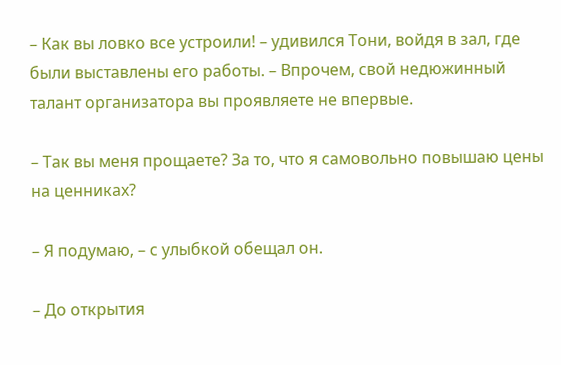– Как вы ловко все устроили! – удивился Тони, войдя в зал, где были выставлены его работы. – Впрочем, свой недюжинный талант организатора вы проявляете не впервые.

– Так вы меня прощаете? За то, что я самовольно повышаю цены на ценниках?

– Я подумаю, – с улыбкой обещал он.

– До открытия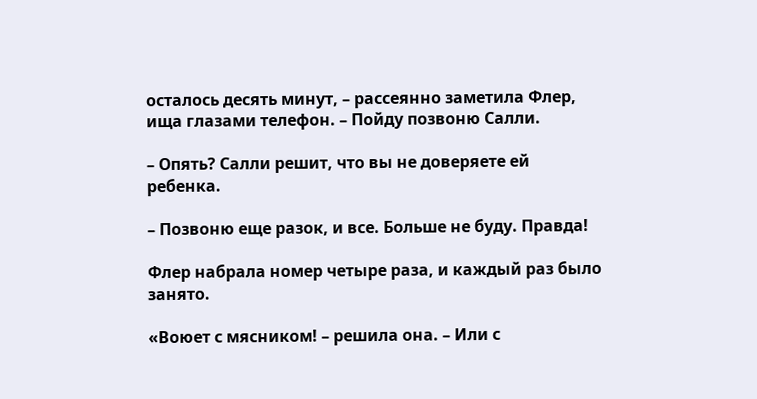осталось десять минут, – рассеянно заметила Флер, ища глазами телефон. – Пойду позвоню Салли.

– Опять? Салли решит, что вы не доверяете ей ребенка.

– Позвоню еще разок, и все. Больше не буду. Правда!

Флер набрала номер четыре раза, и каждый раз было занято.

«Воюет с мясником! – решила она. – Или с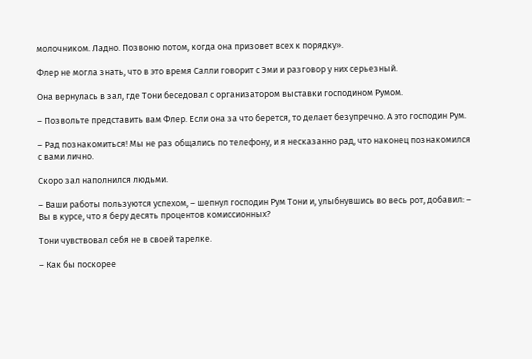молочником. Ладно. Позвоню потом, когда она призовет всех к порядку».

Флер не могла знать, что в это время Салли говорит с Эми и разговор у них серьезный.

Она вернулась в зал, где Тони беседовал с организатором выставки господином Румом.

– Позвольте представить вам Флер. Если она за что берется, то делает безупречно. А это господин Рум.

– Рад познакомиться! Мы не раз общались по телефону, и я несказанно рад, что наконец познакомился с вами лично.

Скоро зал наполнился людьми.

– Ваши работы пользуются успехом, – шепнул господин Рум Тони и, улыбнувшись во весь рот, добавил: – Вы в курсе, что я беру десять процентов комиссионных?

Тони чувствовал себя не в своей тарелке.

– Как бы поскорее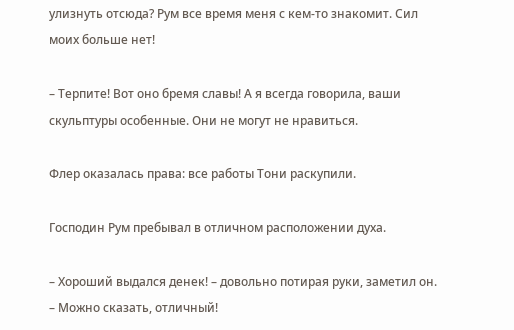улизнуть отсюда? Рум все время меня с кем-то знакомит. Сил моих больше нет!

– Терпите! Вот оно бремя славы! А я всегда говорила, ваши скульптуры особенные. Они не могут не нравиться.

Флер оказалась права: все работы Тони раскупили.

Господин Рум пребывал в отличном расположении духа.

– Хороший выдался денек! – довольно потирая руки, заметил он. – Можно сказать, отличный!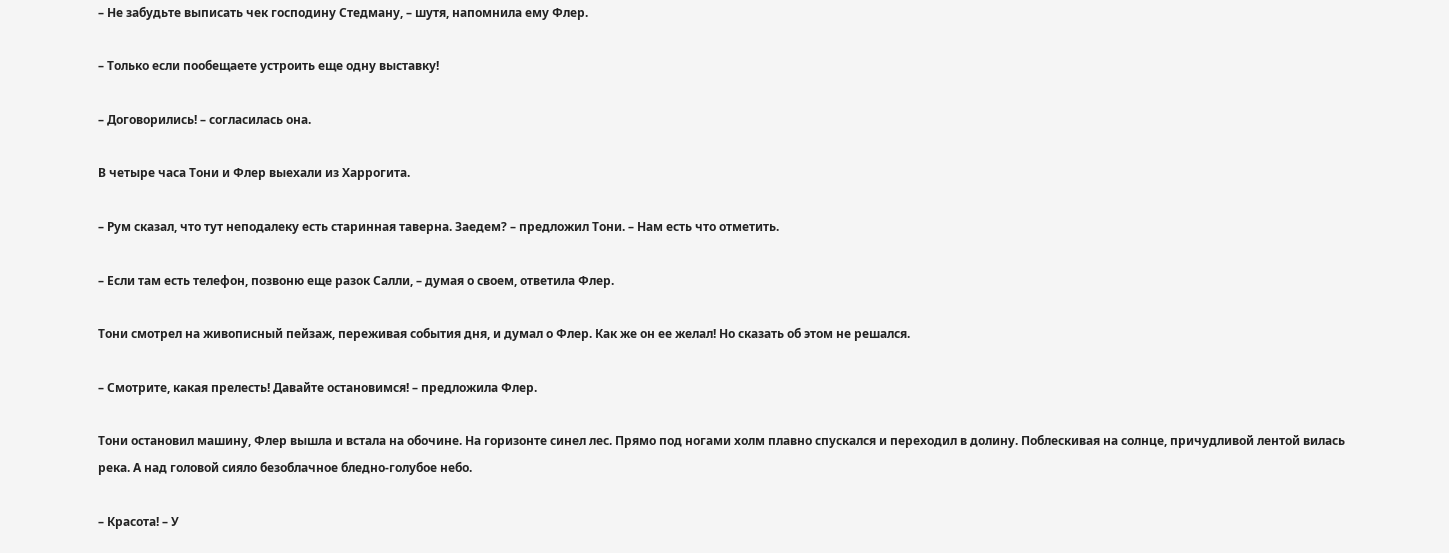– Не забудьте выписать чек господину Стедману, – шутя, напомнила ему Флер.

– Только если пообещаете устроить еще одну выставку!

– Договорились! – согласилась она.

В четыре часа Тони и Флер выехали из Харрогита.

– Рум сказал, что тут неподалеку есть старинная таверна. Заедем? – предложил Тони. – Нам есть что отметить.

– Если там есть телефон, позвоню еще разок Салли, – думая о своем, ответила Флер.

Тони смотрел на живописный пейзаж, переживая события дня, и думал о Флер. Как же он ее желал! Но сказать об этом не решался.

– Смотрите, какая прелесть! Давайте остановимся! – предложила Флер.

Тони остановил машину, Флер вышла и встала на обочине. На горизонте синел лес. Прямо под ногами холм плавно спускался и переходил в долину. Поблескивая на солнце, причудливой лентой вилась река. А над головой сияло безоблачное бледно-голубое небо.

– Красота! – У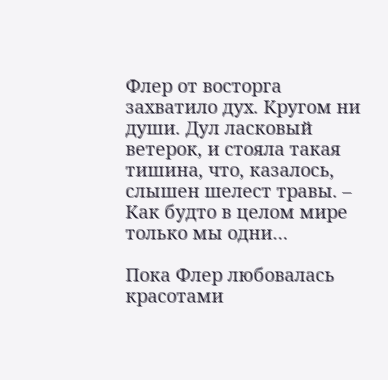Флер от восторга захватило дух. Кругом ни души. Дул ласковый ветерок, и стояла такая тишина, что, казалось, слышен шелест травы. – Как будто в целом мире только мы одни…

Пока Флер любовалась красотами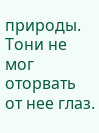природы. Тони не мог оторвать от нее глаз.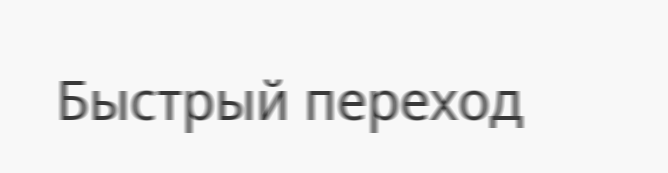Быстрый переход